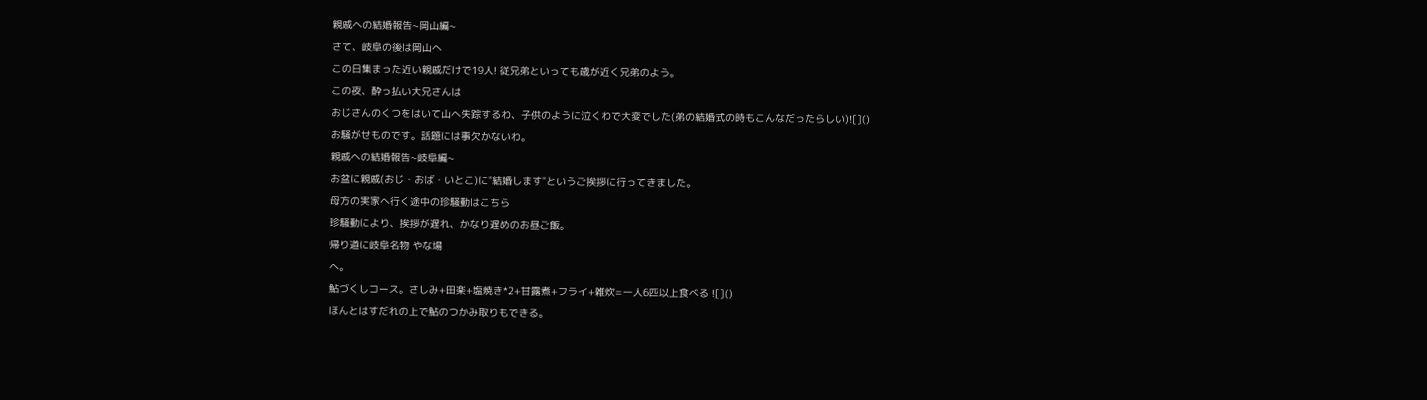親戚への結婚報告~岡山編~
さて、岐阜の後は岡山へ
この日集まった近い親戚だけで19人! 従兄弟といっても歳が近く兄弟のよう。
この夜、酔っ払い大兄さんは
おじさんのくつをはいて山へ失踪するわ、子供のように泣くわで大変でした(弟の結婚式の時もこんなだったらしい)![]()
お騒がせものです。話題には事欠かないわ。
親戚への結婚報告~岐阜編~
お盆に親戚(おじ・おば・いとこ)に"結婚します"というご挨拶に行ってきました。
母方の実家へ行く途中の珍騒動はこちら
珍騒動により、挨拶が遅れ、かなり遅めのお昼ご飯。
帰り道に岐阜名物 やな場
へ。
鮎づくしコース。さしみ+田楽+塩焼き*2+甘露煮+フライ+雑炊=一人6匹以上食べる ![]()
ほんとはすだれの上で鮎のつかみ取りもできる。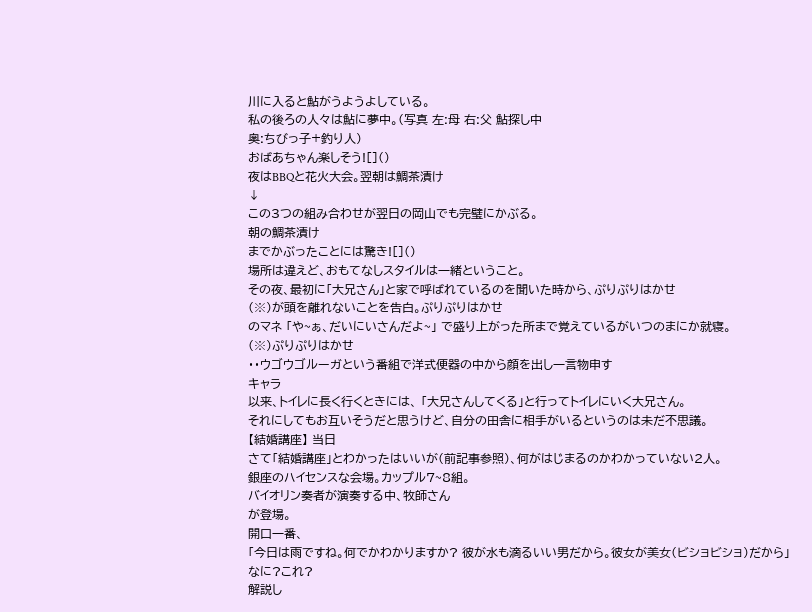川に入ると鮎がうようよしている。
私の後ろの人々は鮎に夢中。(写真 左:母 右:父 鮎探し中
奥:ちびっ子+釣り人)
おばあちゃん楽しそう![]()
夜はBBQと花火大会。翌朝は鯛茶漬け
↓
この3つの組み合わせが翌日の岡山でも完璧にかぶる。
朝の鯛茶漬け
までかぶったことには驚き![]()
場所は違えど、おもてなしスタイルは一緒ということ。
その夜、最初に「大兄さん」と家で呼ばれているのを聞いた時から、ぷりぷりはかせ
(※)が頭を離れないことを告白。ぷりぷりはかせ
のマネ 「や~ぁ、だいにいさんだよ~」 で盛り上がった所まで覚えているがいつのまにか就寝。
(※)ぷりぷりはかせ
・・ウゴウゴルーガという番組で洋式便器の中から顔を出し一言物申す
キャラ
以来、トイレに長く行くときには、 「大兄さんしてくる」と行ってトイレにいく大兄さん。
それにしてもお互いそうだと思うけど、自分の田舎に相手がいるというのは未だ不思議。
【結婚講座】 当日
さて「結婚講座」とわかったはいいが(前記事参照)、何がはじまるのかわかっていない2人。
銀座のハイセンスな会場。カップル7~8組。
バイオリン奏者が演奏する中、牧師さん
が登場。
開口一番、
「今日は雨ですね。何でかわかりますか? 彼が水も滴るいい男だから。彼女が美女(ビショビショ)だから」
なに?これ?
解説し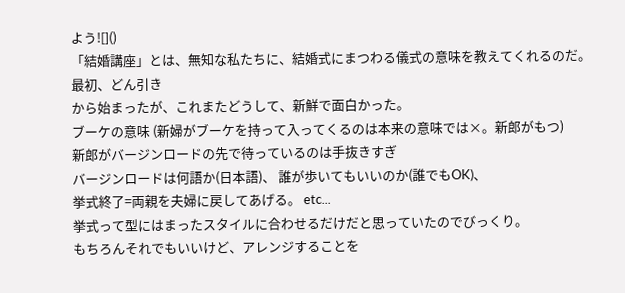よう![]()
「結婚講座」とは、無知な私たちに、結婚式にまつわる儀式の意味を教えてくれるのだ。
最初、どん引き
から始まったが、これまたどうして、新鮮で面白かった。
ブーケの意味 (新婦がブーケを持って入ってくるのは本来の意味では×。新郎がもつ)
新郎がバージンロードの先で待っているのは手抜きすぎ
バージンロードは何語か(日本語)、 誰が歩いてもいいのか(誰でもOK)、
挙式終了=両親を夫婦に戻してあげる。 etc...
挙式って型にはまったスタイルに合わせるだけだと思っていたのでびっくり。
もちろんそれでもいいけど、アレンジすることを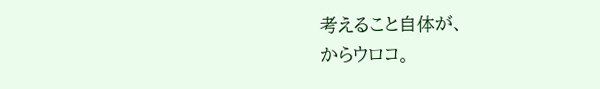考えること自体が、
からウロコ。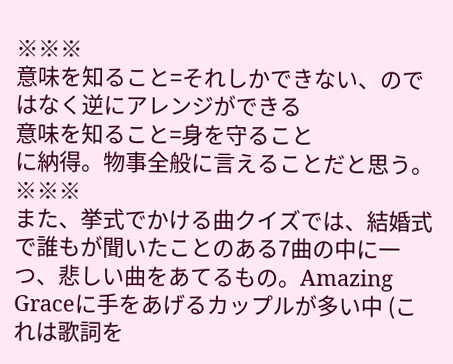※※※
意味を知ること=それしかできない、のではなく逆にアレンジができる
意味を知ること=身を守ること
に納得。物事全般に言えることだと思う。
※※※
また、挙式でかける曲クイズでは、結婚式で誰もが聞いたことのある7曲の中に一つ、悲しい曲をあてるもの。Amazing Graceに手をあげるカップルが多い中 (これは歌詞を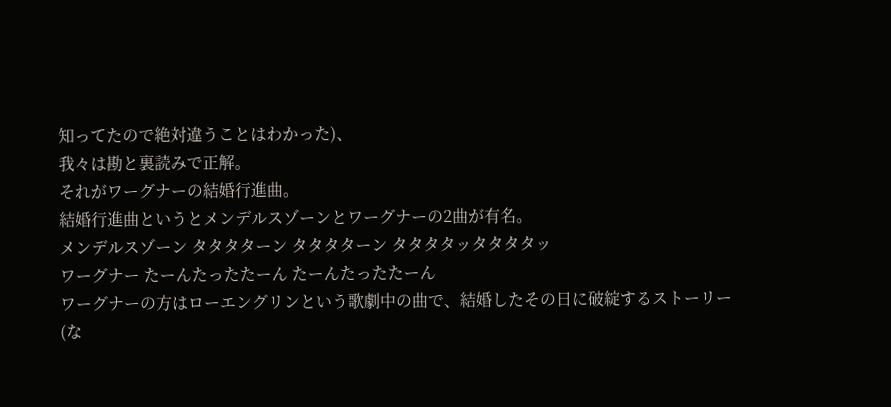知ってたので絶対違うことはわかった)、
我々は勘と裏読みで正解。
それがワーグナーの結婚行進曲。
結婚行進曲というとメンデルスゾーンとワーグナーの2曲が有名。
メンデルスゾーン タタタターン タタタターン タタタタッタタタタッ
ワーグナー たーんたったたーん たーんたったたーん
ワーグナーの方はローエングリンという歌劇中の曲で、結婚したその日に破綻するストーリー
(な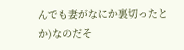んでも妻がなにか裏切ったとか)なのだそ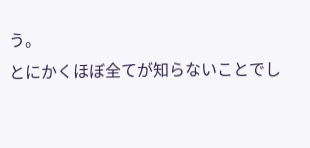う。
とにかくほぼ全てが知らないことでし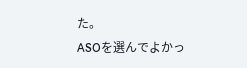た。
ASOを選んでよかっ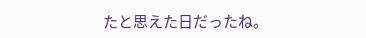たと思えた日だったね。